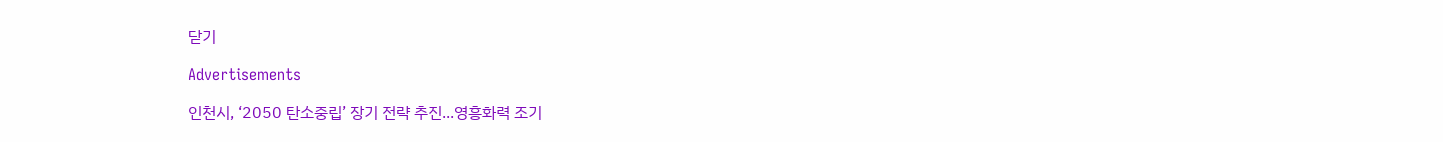닫기

Advertisements

인천시, ‘2050 탄소중립’ 장기 전략 추진...영흥화력 조기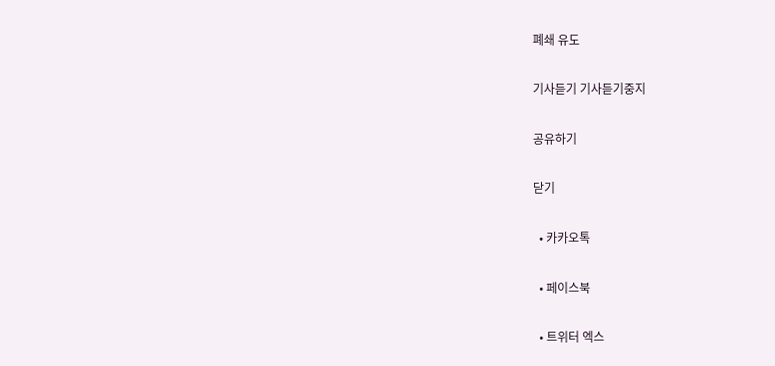폐쇄 유도

기사듣기 기사듣기중지

공유하기

닫기

  • 카카오톡

  • 페이스북

  • 트위터 엑스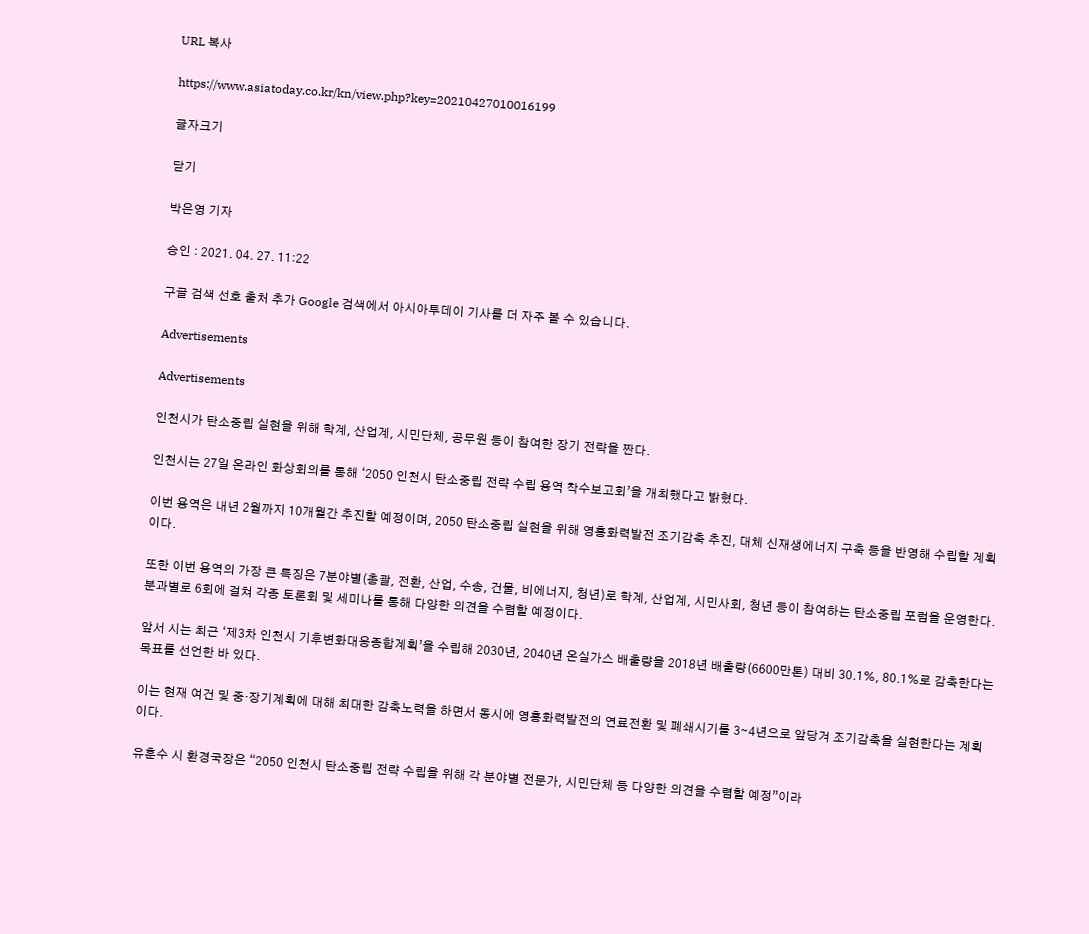URL 복사

https://www.asiatoday.co.kr/kn/view.php?key=20210427010016199

글자크기

닫기

박은영 기자

승인 : 2021. 04. 27. 11:22

구글 검색 선호 출처 추가 Google 검색에서 아시아투데이 기사를 더 자주 볼 수 있습니다.

Advertisements

Advertisements

인천시가 탄소중립 실현을 위해 학계, 산업계, 시민단체, 공무원 등이 참여한 장기 전략을 짠다.

인천시는 27일 온라인 화상회의를 통해 ‘2050 인천시 탄소중립 전략 수립 용역 착수보고회’을 개최했다고 밝혔다.

이번 용역은 내년 2월까지 10개월간 추진할 예정이며, 2050 탄소중립 실현을 위해 영흥화력발전 조기감축 추진, 대체 신재생에너지 구축 등을 반영해 수립할 계획이다.

또한 이번 용역의 가장 큰 특징은 7분야별(총괄, 전환, 산업, 수송, 건물, 비에너지, 청년)로 학계, 산업계, 시민사회, 청년 등이 참여하는 탄소중립 포럼을 운영한다. 분과별로 6회에 걸쳐 각종 토론회 및 세미나를 통해 다양한 의견을 수렴할 예정이다.

앞서 시는 최근 ‘제3차 인천시 기후변화대응종합계획’을 수립해 2030년, 2040년 온실가스 배출량을 2018년 배출량(6600만톤) 대비 30.1%, 80.1%로 감축한다는 목표를 선언한 바 있다.

이는 현재 여건 및 중·장기계획에 대해 최대한 감축노력을 하면서 동시에 영흥화력발전의 연료전환 및 폐쇄시기를 3∼4년으로 앞당겨 조기감축을 실현한다는 계획이다.

유훈수 시 환경국장은 “2050 인천시 탄소중립 전략 수립을 위해 각 분야별 전문가, 시민단체 등 다양한 의견을 수렴할 예정”이라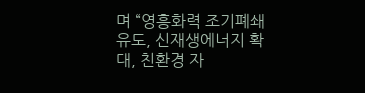며 “영흥화력 조기폐쇄 유도, 신재생에너지 확대, 친환경 자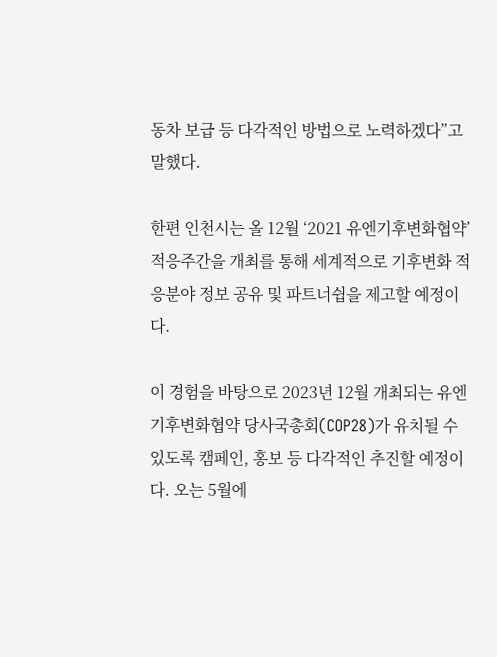동차 보급 등 다각적인 방법으로 노력하겠다”고 말했다.

한편 인천시는 올 12월 ‘2021 유엔기후변화협약’ 적응주간을 개최를 통해 세계적으로 기후변화 적응분야 정보 공유 및 파트너쉽을 제고할 예정이다.

이 경험을 바탕으로 2023년 12월 개최되는 유엔기후변화협약 당사국총회(COP28)가 유치될 수 있도록 캠페인, 홍보 등 다각적인 추진할 예정이다. 오는 5월에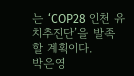는 ‘COP28 인천 유치추진단’을 발족할 계획이다.
박은영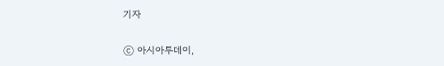기자

ⓒ 아시아투데이,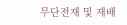무단전재 및 재배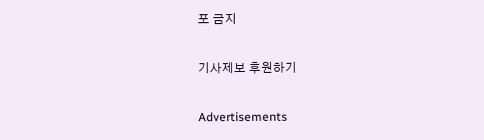포 금지

기사제보 후원하기

Advertisements